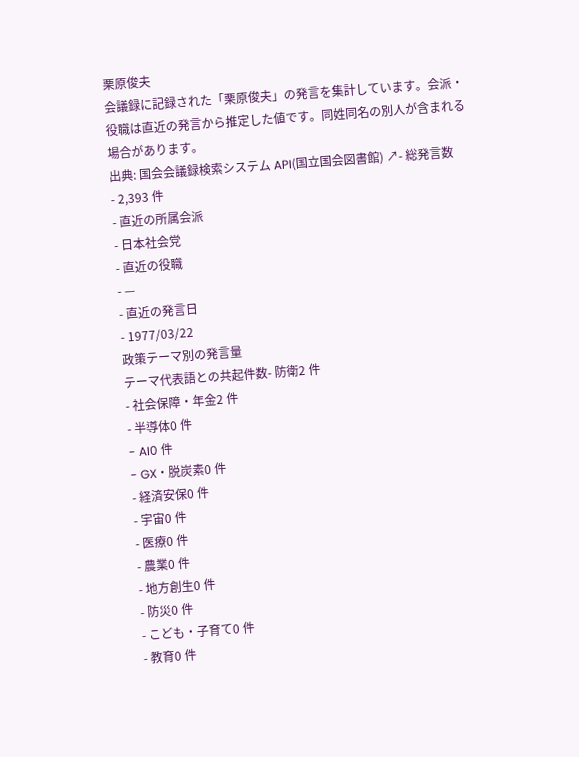栗原俊夫
会議録に記録された「栗原俊夫」の発言を集計しています。会派・役職は直近の発言から推定した値です。同姓同名の別人が含まれる場合があります。
出典: 国会会議録検索システム API(国立国会図書館) ↗- 総発言数
- 2,393 件
- 直近の所属会派
- 日本社会党
- 直近の役職
- —
- 直近の発言日
- 1977/03/22
政策テーマ別の発言量
テーマ代表語との共起件数- 防衛2 件
- 社会保障・年金2 件
- 半導体0 件
- AI0 件
- GX・脱炭素0 件
- 経済安保0 件
- 宇宙0 件
- 医療0 件
- 農業0 件
- 地方創生0 件
- 防災0 件
- こども・子育て0 件
- 教育0 件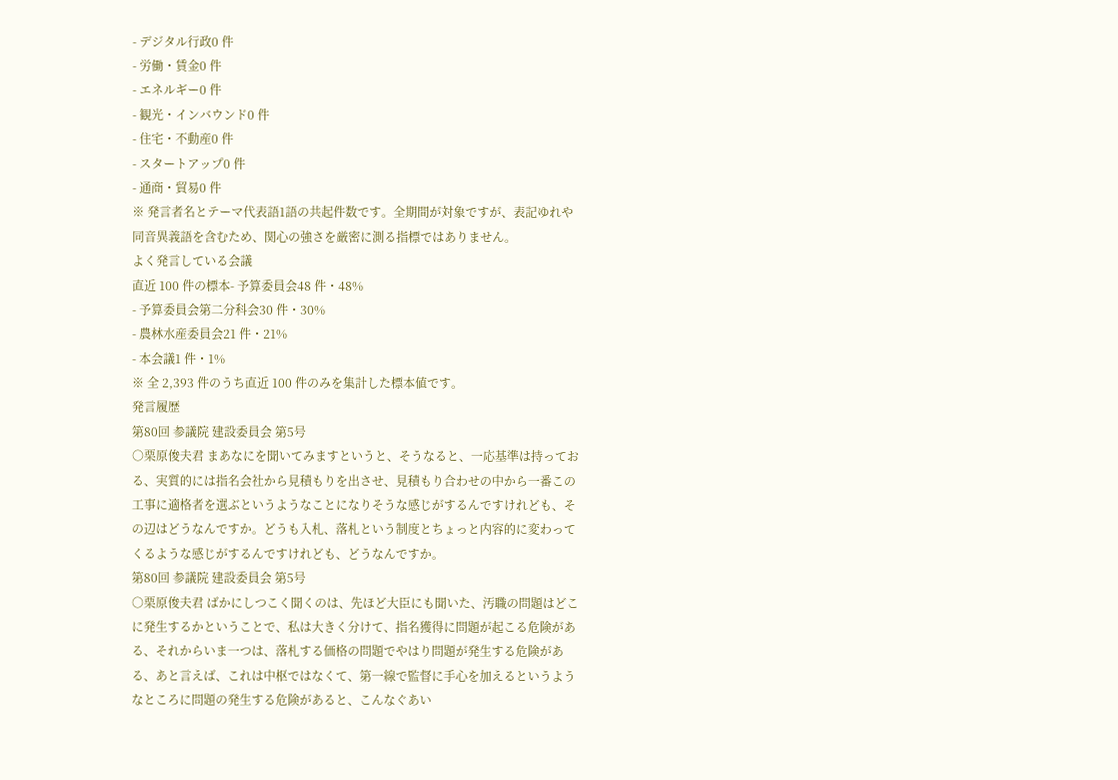- デジタル行政0 件
- 労働・賃金0 件
- エネルギー0 件
- 観光・インバウンド0 件
- 住宅・不動産0 件
- スタートアップ0 件
- 通商・貿易0 件
※ 発言者名とテーマ代表語1語の共起件数です。全期間が対象ですが、表記ゆれや 同音異義語を含むため、関心の強さを厳密に測る指標ではありません。
よく発言している会議
直近 100 件の標本- 予算委員会48 件・48%
- 予算委員会第二分科会30 件・30%
- 農林水産委員会21 件・21%
- 本会議1 件・1%
※ 全 2,393 件のうち直近 100 件のみを集計した標本値です。
発言履歴
第80回 参議院 建設委員会 第5号
○栗原俊夫君 まあなにを聞いてみますというと、そうなると、一応基準は持っておる、実質的には指名会社から見積もりを出させ、見積もり合わせの中から一番この工事に適格者を選ぶというようなことになりそうな感じがするんですけれども、その辺はどうなんですか。どうも入札、落札という制度とちょっと内容的に変わってくるような感じがするんですけれども、どうなんですか。
第80回 参議院 建設委員会 第5号
○栗原俊夫君 ばかにしつこく聞くのは、先ほど大臣にも聞いた、汚職の問題はどこに発生するかということで、私は大きく分けて、指名獲得に問題が起こる危険がある、それからいま一つは、落札する価格の問題でやはり問題が発生する危険がある、あと言えば、これは中枢ではなくて、第一線で監督に手心を加えるというようなところに問題の発生する危険があると、こんなぐあい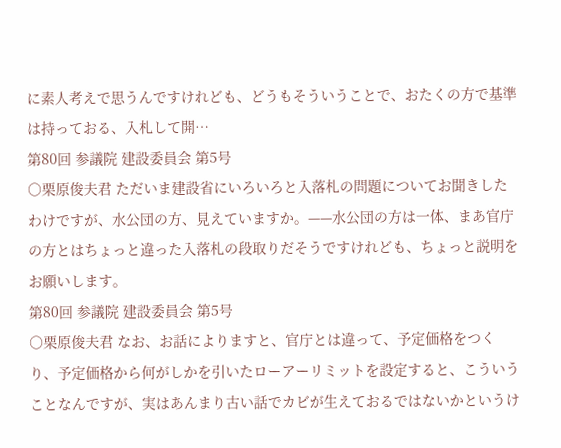に素人考えで思うんですけれども、どうもそういうことで、おたくの方で基準は持っておる、入札して開…
第80回 参議院 建設委員会 第5号
○栗原俊夫君 ただいま建設省にいろいろと入落札の問題についてお聞きしたわけですが、水公団の方、見えていますか。——水公団の方は一体、まあ官庁の方とはちょっと違った入落札の段取りだそうですけれども、ちょっと説明をお願いします。
第80回 参議院 建設委員会 第5号
○栗原俊夫君 なお、お話によりますと、官庁とは違って、予定価格をつくり、予定価格から何がしかを引いたローアーリミットを設定すると、こういうことなんですが、実はあんまり古い話でカビが生えておるではないかというけ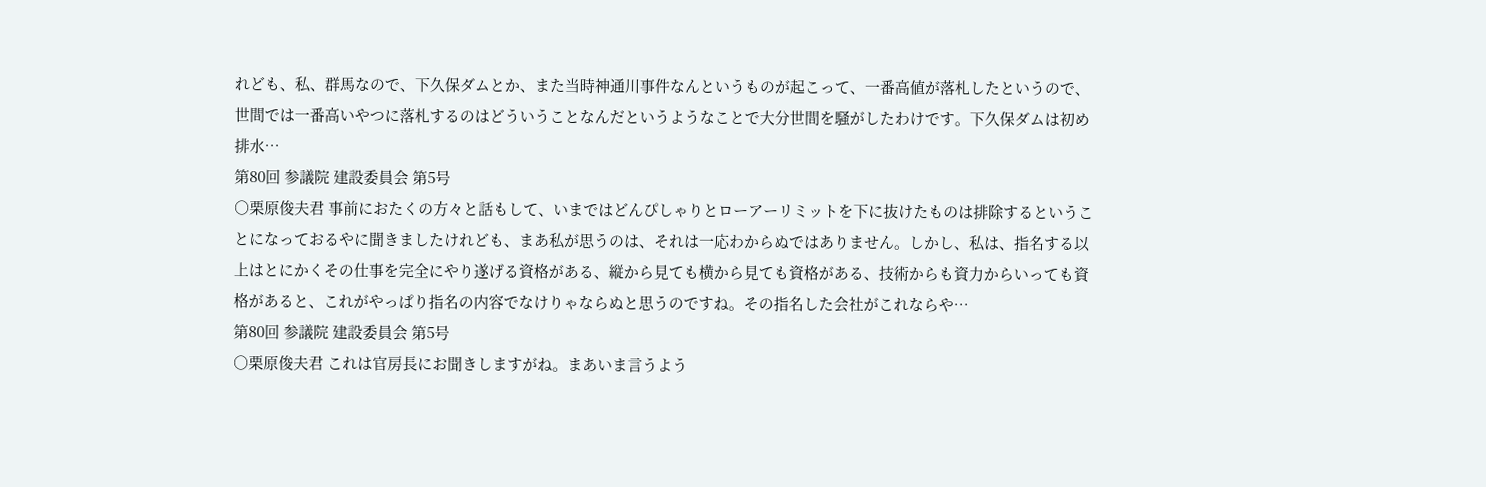れども、私、群馬なので、下久保ダムとか、また当時神通川事件なんというものが起こって、一番高値が落札したというので、世間では一番高いやつに落札するのはどういうことなんだというようなことで大分世間を騒がしたわけです。下久保ダムは初め排水…
第80回 参議院 建設委員会 第5号
○栗原俊夫君 事前におたくの方々と話もして、いまではどんぴしゃりとローアーリミットを下に抜けたものは排除するということになっておるやに聞きましたけれども、まあ私が思うのは、それは一応わからぬではありません。しかし、私は、指名する以上はとにかくその仕事を完全にやり遂げる資格がある、縦から見ても横から見ても資格がある、技術からも資力からいっても資格があると、これがやっぱり指名の内容でなけりゃならぬと思うのですね。その指名した会社がこれならや…
第80回 参議院 建設委員会 第5号
○栗原俊夫君 これは官房長にお聞きしますがね。まあいま言うよう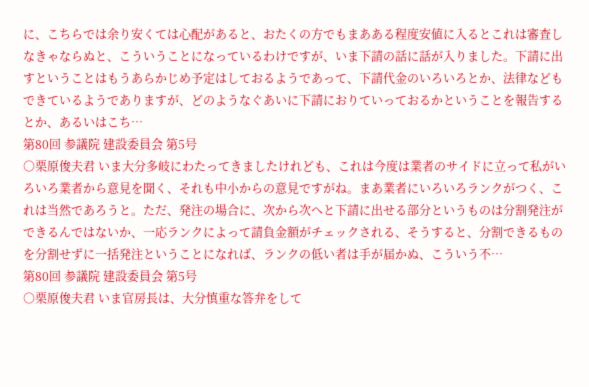に、こちらでは余り安くては心配があると、おたくの方でもまあある程度安値に入るとこれは審査しなきゃならぬと、こういうことになっているわけですが、いま下請の話に話が入りました。下請に出すということはもうあらかじめ予定はしておるようであって、下請代金のいろいろとか、法律などもできているようでありますが、どのようなぐあいに下請におりていっておるかということを報告するとか、あるいはこち…
第80回 参議院 建設委員会 第5号
○栗原俊夫君 いま大分多岐にわたってきましたけれども、これは今度は業者のサイドに立って私がいろいろ業者から意見を聞く、それも中小からの意見ですがね。まあ業者にいろいろランクがつく、これは当然であろうと。ただ、発注の場合に、次から次へと下請に出せる部分というものは分割発注ができるんではないか、一応ランクによって請負金額がチェックされる、そうすると、分割できるものを分割せずに一括発注ということになれば、ランクの低い者は手が届かぬ、こういう不…
第80回 参議院 建設委員会 第5号
○栗原俊夫君 いま官房長は、大分慎重な答弁をして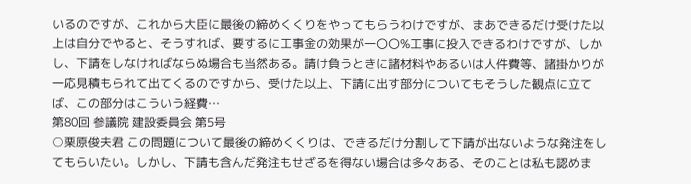いるのですが、これから大臣に最後の締めくくりをやってもらうわけですが、まあできるだけ受けた以上は自分でやると、そうすれば、要するに工事金の効果が一〇〇%工事に投入できるわけですが、しかし、下請をしなければならぬ場合も当然ある。請け負うときに諸材料やあるいは人件費等、諸掛かりが一応見積もられて出てくるのですから、受けた以上、下請に出す部分についてもそうした観点に立てば、この部分はこういう経費…
第80回 参議院 建設委員会 第5号
○栗原俊夫君 この問題について最後の締めくくりは、できるだけ分割して下請が出ないような発注をしてもらいたい。しかし、下請も含んだ発注もせざるを得ない場合は多々ある、そのことは私も認めま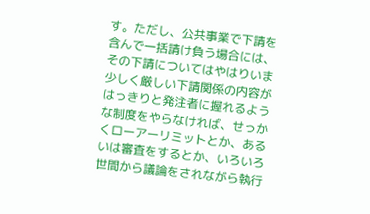す。ただし、公共事業で下請を含んで一括請け負う場合には、その下請についてはやはりいま少しく厳しい下請関係の内容がはっきりと発注者に握れるような制度をやらなければ、せっかくローアーリミットとか、あるいは審査をするとか、いろいろ世間から議論をされながら執行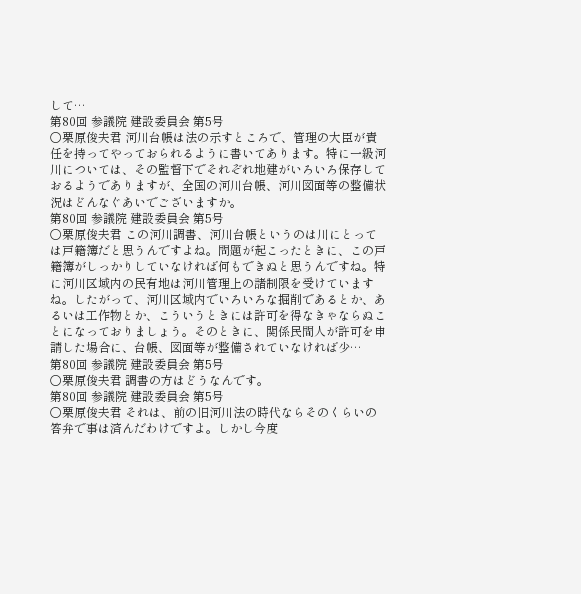して…
第80回 参議院 建設委員会 第5号
○栗原俊夫君 河川台帳は法の示すところで、管理の大臣が責任を持ってやっておられるように書いてあります。特に一級河川については、その監督下でそれぞれ地建がいろいろ保存しておるようでありますが、全国の河川台帳、河川図面等の整備状況はどんなぐあいでございますか。
第80回 参議院 建設委員会 第5号
○栗原俊夫君 この河川調書、河川台帳というのは川にとっては戸籍簿だと思うんですよね。問題が起こったときに、この戸籍簿がしっかりしていなければ何もできぬと思うんですね。特に河川区域内の民有地は河川管理上の諸制限を受けていますね。したがって、河川区域内でいろいろな掘削であるとか、あるいは工作物とか、こういうときには許可を得なきゃならぬことになっておりましょう。そのときに、関係民間人が許可を申請した場合に、台帳、図面等が整備されていなければ少…
第80回 参議院 建設委員会 第5号
○栗原俊夫君 調書の方はどうなんです。
第80回 参議院 建設委員会 第5号
○栗原俊夫君 それは、前の旧河川法の時代ならそのくらいの答弁で事は済んだわけですよ。しかし今度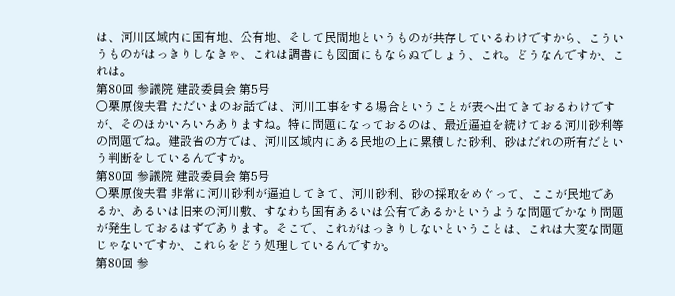は、河川区域内に国有地、公有地、そして民間地というものが共存しているわけですから、こういうものがはっきりしなきゃ、これは調書にも図面にもならぬでしょう、これ。どうなんですか、これは。
第80回 参議院 建設委員会 第5号
○栗原俊夫君 ただいまのお話では、河川工事をする場合ということが表へ出てきておるわけですが、そのほかいろいろありますね。特に問題になっておるのは、最近逼迫を続けておる河川砂利等の問題でね。建設省の方では、河川区域内にある民地の上に累積した砂利、砂はだれの所有だという判断をしているんですか。
第80回 参議院 建設委員会 第5号
○栗原俊夫君 非常に河川砂利が逼迫してきて、河川砂利、砂の採取をめぐって、ここが民地であるか、あるいは旧来の河川敷、すなわち国有あるいは公有であるかというような問題でかなり問題が発生しておるはずであります。そこで、これがはっきりしないということは、これは大変な問題じゃないですか、これらをどう処理しているんですか。
第80回 参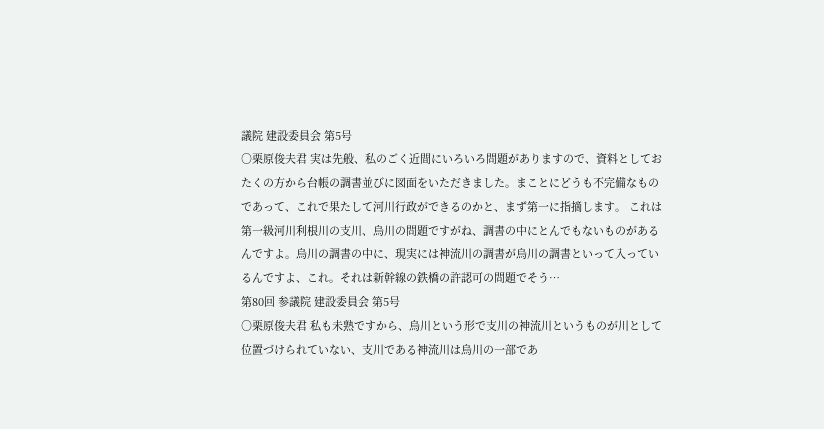議院 建設委員会 第5号
○栗原俊夫君 実は先般、私のごく近間にいろいろ問題がありますので、資料としておたくの方から台帳の調書並びに図面をいただきました。まことにどうも不完備なものであって、これで果たして河川行政ができるのかと、まず第一に指摘します。 これは第一級河川利根川の支川、烏川の問題ですがね、調書の中にとんでもないものがあるんですよ。烏川の調書の中に、現実には神流川の調書が烏川の調書といって入っているんですよ、これ。それは新幹線の鉄橋の許認可の問題でそう…
第80回 参議院 建設委員会 第5号
○栗原俊夫君 私も未熟ですから、烏川という形で支川の神流川というものが川として位置づけられていない、支川である神流川は烏川の一部であ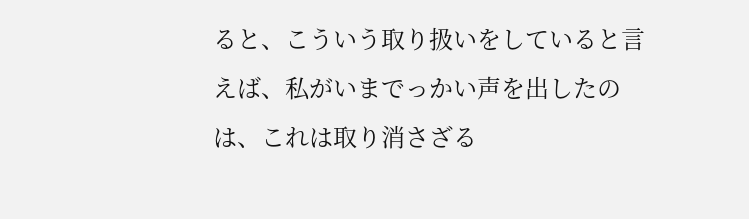ると、こういう取り扱いをしていると言えば、私がいまでっかい声を出したのは、これは取り消さざる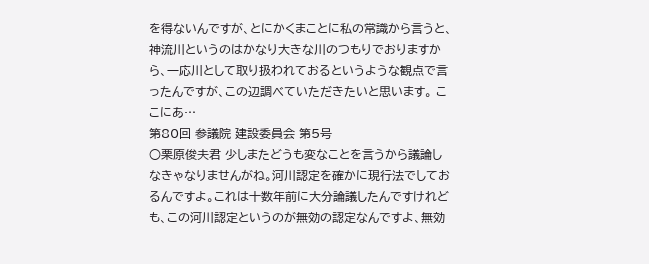を得ないんですが、とにかくまことに私の常識から言うと、神流川というのはかなり大きな川のつもりでおりますから、一応川として取り扱われておるというような観点で言ったんですが、この辺調べていただきたいと思います。 ここにあ…
第80回 参議院 建設委員会 第5号
○栗原俊夫君 少しまたどうも変なことを言うから議論しなきゃなりませんがね。河川認定を確かに現行法でしておるんですよ。これは十数年前に大分論議したんですけれども、この河川認定というのが無効の認定なんですよ、無効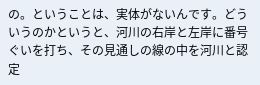の。ということは、実体がないんです。どういうのかというと、河川の右岸と左岸に番号ぐいを打ち、その見通しの線の中を河川と認定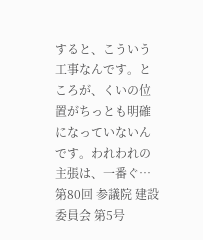すると、こういう工事なんです。ところが、くいの位置がちっとも明確になっていないんです。われわれの主張は、一番ぐ…
第80回 参議院 建設委員会 第5号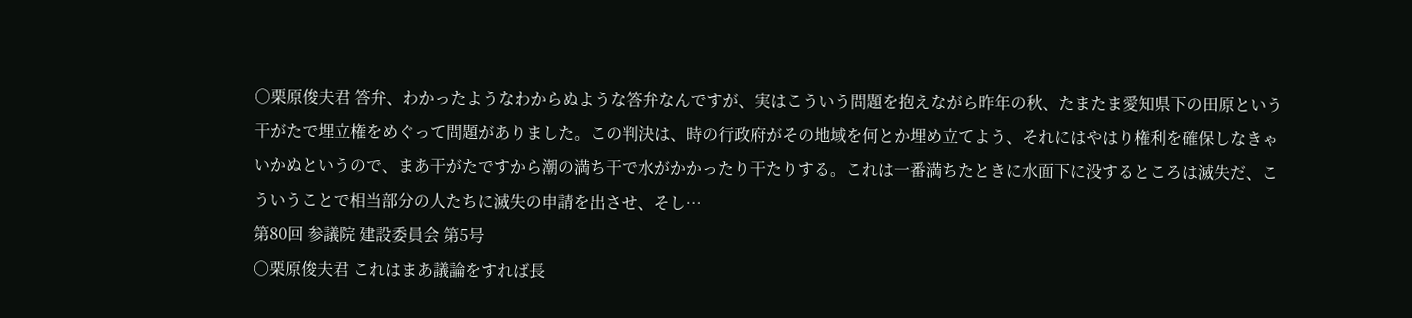○栗原俊夫君 答弁、わかったようなわからぬような答弁なんですが、実はこういう問題を抱えながら昨年の秋、たまたま愛知県下の田原という干がたで埋立権をめぐって問題がありました。この判決は、時の行政府がその地域を何とか埋め立てよう、それにはやはり権利を確保しなきゃいかぬというので、まあ干がたですから潮の満ち干で水がかかったり干たりする。これは一番満ちたときに水面下に没するところは滅失だ、こういうことで相当部分の人たちに滅失の申請を出させ、そし…
第80回 参議院 建設委員会 第5号
○栗原俊夫君 これはまあ議論をすれば長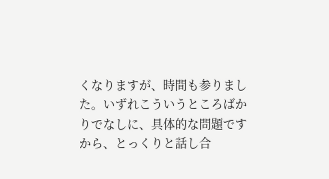くなりますが、時間も参りました。いずれこういうところばかりでなしに、具体的な問題ですから、とっくりと話し合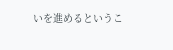いを進めるというこ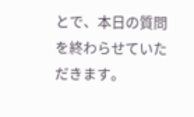とで、本日の質問を終わらせていただきます。